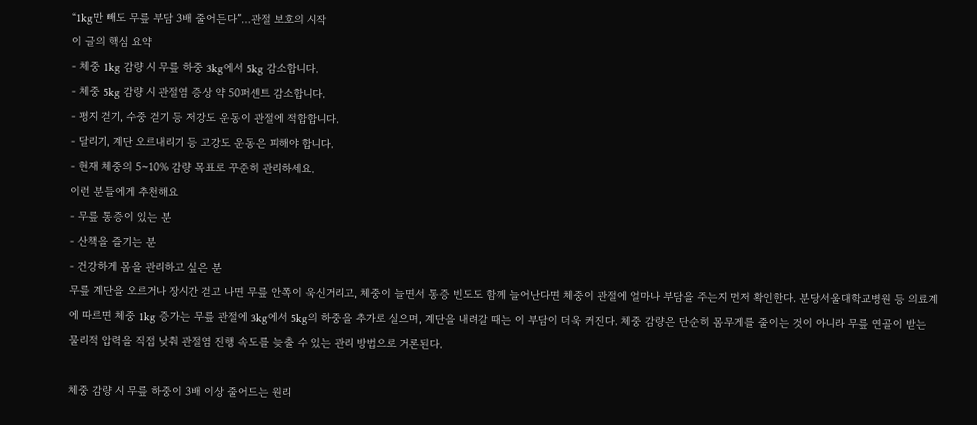“1kg만 빼도 무릎 부담 3배 줄어든다”…관절 보호의 시작
이 글의 핵심 요약
- 체중 1kg 감량 시 무릎 하중 3kg에서 5kg 감소합니다.
- 체중 5kg 감량 시 관절염 증상 약 50퍼센트 감소합니다.
- 평지 걷기, 수중 걷기 등 저강도 운동이 관절에 적합합니다.
- 달리기, 계단 오르내리기 등 고강도 운동은 피해야 합니다.
- 현재 체중의 5~10% 감량 목표로 꾸준히 관리하세요.
이런 분들에게 추천해요
- 무릎 통증이 있는 분
- 산책을 즐기는 분
- 건강하게 몸을 관리하고 싶은 분
무릎 계단을 오르거나 장시간 걷고 나면 무릎 안쪽이 욱신거리고, 체중이 늘면서 통증 빈도도 함께 늘어난다면 체중이 관절에 얼마나 부담을 주는지 먼저 확인한다. 분당서울대학교병원 등 의료계에 따르면 체중 1kg 증가는 무릎 관절에 3kg에서 5kg의 하중을 추가로 실으며, 계단을 내려갈 때는 이 부담이 더욱 커진다. 체중 감량은 단순히 몸무게를 줄이는 것이 아니라 무릎 연골이 받는 물리적 압력을 직접 낮춰 관절염 진행 속도를 늦출 수 있는 관리 방법으로 거론된다.

체중 감량 시 무릎 하중이 3배 이상 줄어드는 원리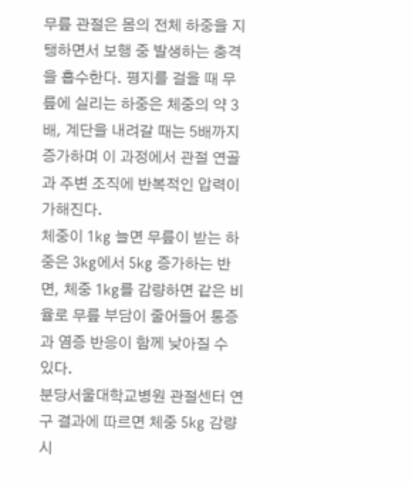무릎 관절은 몸의 전체 하중을 지탱하면서 보행 중 발생하는 충격을 흡수한다. 평지를 걸을 때 무릎에 실리는 하중은 체중의 약 3배, 계단을 내려갈 때는 5배까지 증가하며 이 과정에서 관절 연골과 주변 조직에 반복적인 압력이 가해진다.
체중이 1kg 늘면 무릎이 받는 하중은 3kg에서 5kg 증가하는 반면, 체중 1kg를 감량하면 같은 비율로 무릎 부담이 줄어들어 통증과 염증 반응이 함께 낮아질 수 있다.
분당서울대학교병원 관절센터 연구 결과에 따르면 체중 5kg 감량 시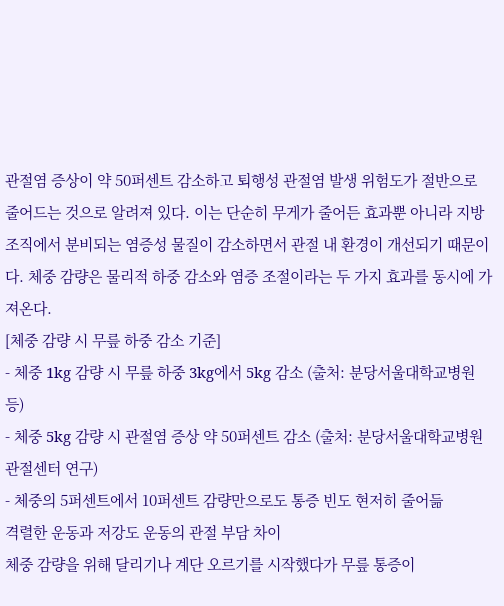관절염 증상이 약 50퍼센트 감소하고 퇴행성 관절염 발생 위험도가 절반으로 줄어드는 것으로 알려져 있다. 이는 단순히 무게가 줄어든 효과뿐 아니라 지방 조직에서 분비되는 염증성 물질이 감소하면서 관절 내 환경이 개선되기 때문이다. 체중 감량은 물리적 하중 감소와 염증 조절이라는 두 가지 효과를 동시에 가져온다.
[체중 감량 시 무릎 하중 감소 기준]
- 체중 1kg 감량 시 무릎 하중 3kg에서 5kg 감소 (출처: 분당서울대학교병원 등)
- 체중 5kg 감량 시 관절염 증상 약 50퍼센트 감소 (출처: 분당서울대학교병원 관절센터 연구)
- 체중의 5퍼센트에서 10퍼센트 감량만으로도 통증 빈도 현저히 줄어듦
격렬한 운동과 저강도 운동의 관절 부담 차이
체중 감량을 위해 달리기나 계단 오르기를 시작했다가 무릎 통증이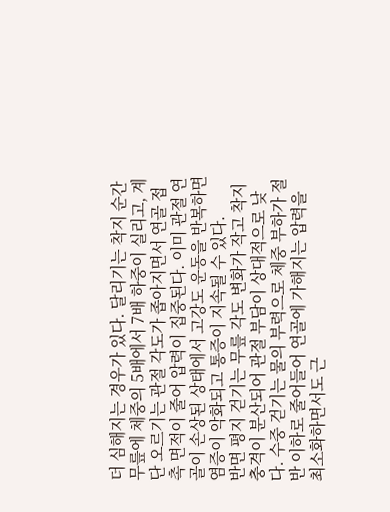더 심해지는 경우가 있다. 달리기는 착지 순간 무릎에 체중의 5배에서 7배 하중이 실리고, 계단 오르기는 관절 각도가 좁아지면서 연골 접촉 면적이 줄어 압력이 집중된다. 이미 관절 연골이 손상된 상태에서 고강도 운동을 반복하면 염증이 악화되고 통증이 지속될 수 있다.
반면 평지 걷기는 무릎 각도 변화가 작고 착지 충격이 분산되어 관절 부담이 상대적으로 낮다. 수중 걷기는 물의 부력으로 체중 부하가 절반 이하로 줄어들어 연골에 가해지는 압력을 최소화하면서도 근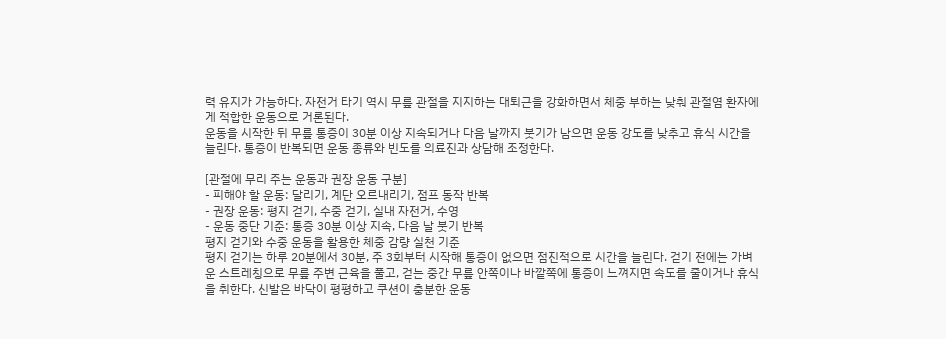력 유지가 가능하다. 자전거 타기 역시 무릎 관절을 지지하는 대퇴근을 강화하면서 체중 부하는 낮춰 관절염 환자에게 적합한 운동으로 거론된다.
운동을 시작한 뒤 무릎 통증이 30분 이상 지속되거나 다음 날까지 붓기가 남으면 운동 강도를 낮추고 휴식 시간을 늘린다. 통증이 반복되면 운동 종류와 빈도를 의료진과 상담해 조정한다.

[관절에 무리 주는 운동과 권장 운동 구분]
- 피해야 할 운동: 달리기, 계단 오르내리기, 점프 동작 반복
- 권장 운동: 평지 걷기, 수중 걷기, 실내 자전거, 수영
- 운동 중단 기준: 통증 30분 이상 지속, 다음 날 붓기 반복
평지 걷기와 수중 운동을 활용한 체중 감량 실천 기준
평지 걷기는 하루 20분에서 30분, 주 3회부터 시작해 통증이 없으면 점진적으로 시간을 늘린다. 걷기 전에는 가벼운 스트레칭으로 무릎 주변 근육을 풀고, 걷는 중간 무릎 안쪽이나 바깥쪽에 통증이 느껴지면 속도를 줄이거나 휴식을 취한다. 신발은 바닥이 평평하고 쿠션이 충분한 운동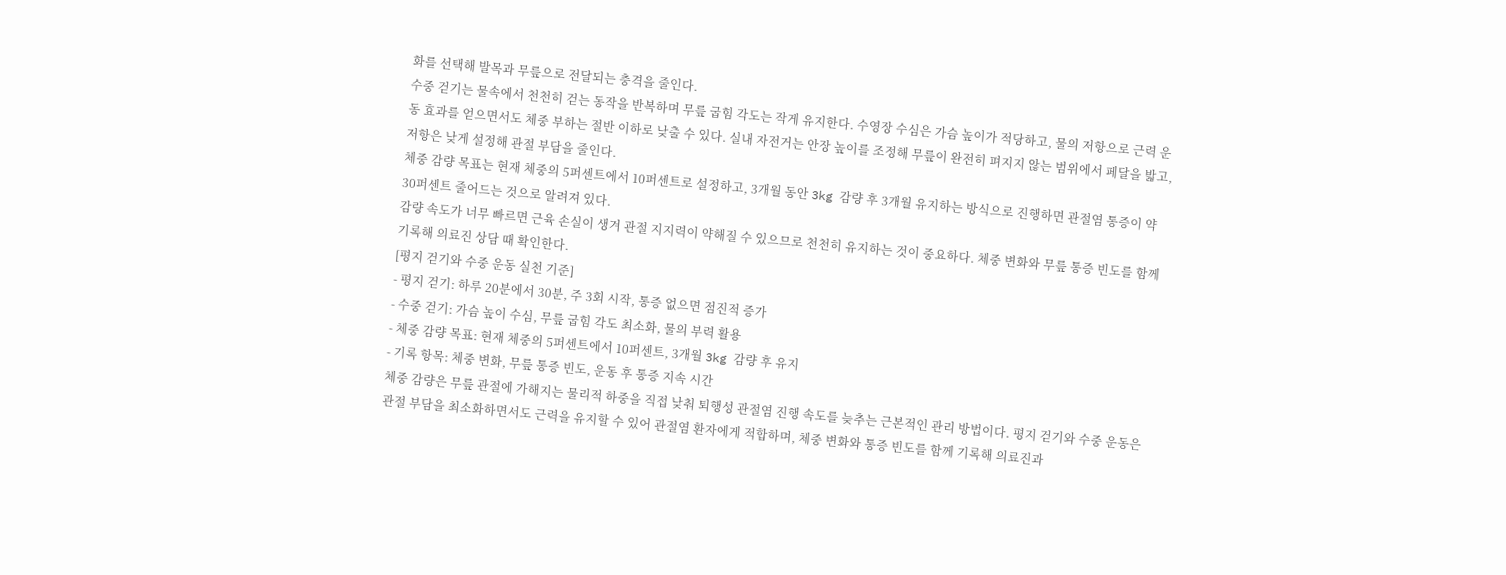화를 선택해 발목과 무릎으로 전달되는 충격을 줄인다.
수중 걷기는 물속에서 천천히 걷는 동작을 반복하며 무릎 굽힘 각도는 작게 유지한다. 수영장 수심은 가슴 높이가 적당하고, 물의 저항으로 근력 운동 효과를 얻으면서도 체중 부하는 절반 이하로 낮출 수 있다. 실내 자전거는 안장 높이를 조정해 무릎이 완전히 펴지지 않는 범위에서 페달을 밟고, 저항은 낮게 설정해 관절 부담을 줄인다.
체중 감량 목표는 현재 체중의 5퍼센트에서 10퍼센트로 설정하고, 3개월 동안 3kg 감량 후 3개월 유지하는 방식으로 진행하면 관절염 통증이 약 30퍼센트 줄어드는 것으로 알려져 있다.
감량 속도가 너무 빠르면 근육 손실이 생겨 관절 지지력이 약해질 수 있으므로 천천히 유지하는 것이 중요하다. 체중 변화와 무릎 통증 빈도를 함께 기록해 의료진 상담 때 확인한다.
[평지 걷기와 수중 운동 실천 기준]
- 평지 걷기: 하루 20분에서 30분, 주 3회 시작, 통증 없으면 점진적 증가
- 수중 걷기: 가슴 높이 수심, 무릎 굽힘 각도 최소화, 물의 부력 활용
- 체중 감량 목표: 현재 체중의 5퍼센트에서 10퍼센트, 3개월 3kg 감량 후 유지
- 기록 항목: 체중 변화, 무릎 통증 빈도, 운동 후 통증 지속 시간
체중 감량은 무릎 관절에 가해지는 물리적 하중을 직접 낮춰 퇴행성 관절염 진행 속도를 늦추는 근본적인 관리 방법이다. 평지 걷기와 수중 운동은 관절 부담을 최소화하면서도 근력을 유지할 수 있어 관절염 환자에게 적합하며, 체중 변화와 통증 빈도를 함께 기록해 의료진과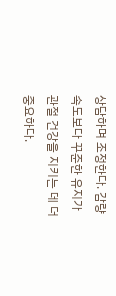상담하며 조정한다. 감량 속도보다 꾸준한 유지가 관절 건강을 지키는 데 더 중요하다.